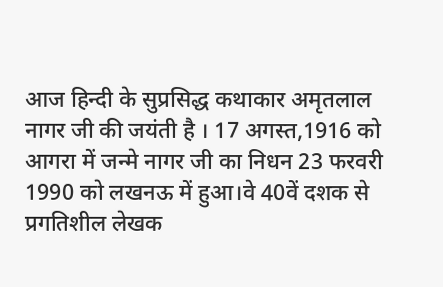आज हिन्दी के सुप्रसिद्ध कथाकार अमृतलाल नागर जी की जयंती है । 17 अगस्त,1916 को आगरा में जन्मे नागर जी का निधन 23 फरवरी 1990 को लखनऊ में हुआ।वे 40वें दशक से प्रगतिशील लेखक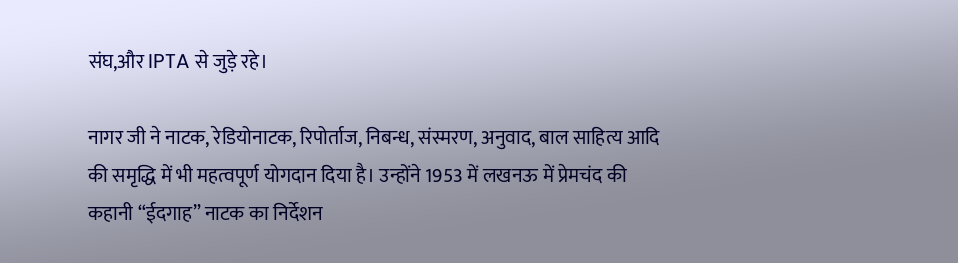संघ,और IPTA से जुड़े रहे।

नागर जी ने नाटक, रेडियोनाटक, रिपोर्ताज, निबन्ध, संस्मरण, अनुवाद, बाल साहित्य आदि की समृद्धि में भी महत्वपूर्ण योगदान दिया है। उन्होंने 1953 में लखनऊ में प्रेमचंद की कहानी “ईदगाह” नाटक का निर्देशन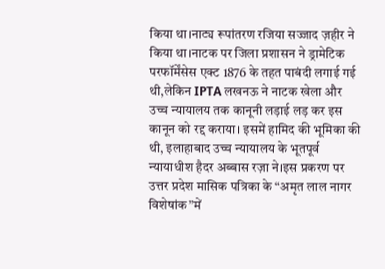किया था।नाट्य रूपांतरण रजिया सज्जाद ज़हीर ने किया था।नाटक पर जिला प्रशासन ने ड्रामेटिक परफॉर्मेंसेस एक्ट 1876 के तहत पाबंदी लगाई गई थी,लेकिन IPTA लखनऊ ने नाटक खेला और उच्च न्यायालय तक कानूनी लड़ाई लड़ कर इस कानून को रद्द कराया। इसमें हामिद की भूमिका की थी, इलाहाबाद उच्च न्यायालय के भूतपूर्व न्यायाधीश हैदर अब्बास रज़ा ने।इस प्रकरण पर उत्तर प्रदेश मासिक पत्रिका के “अमृत लाल नागर विशेषांक”में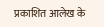प्रकाशित आलेख के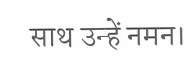साथ उन्हें नमन।